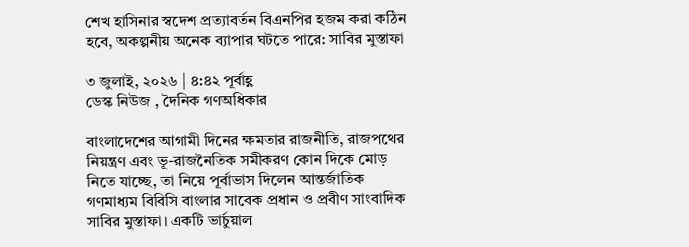শেখ হাসিনার স্বদেশ প্রত্যাবর্তন বিএনপির হজম করা কঠিন হবে, অকল্পনীয় অনেক ব্যাপার ঘটতে পারে: সাবির মুস্তাফা

৩ জুলাই, ২০২৬ | ৪:৪২ পূর্বাহ্ণ
ডেস্ক নিউজ , দৈনিক গণঅধিকার

বাংলাদেশের আগামী দিনের ক্ষমতার রাজনীতি, রাজপথের নিয়ন্ত্রণ এবং ভূ-রাজনৈতিক সমীকরণ কোন দিকে মোড় নিতে যাচ্ছে, তা নিয়ে পূর্বাভাস দিলেন আন্তর্জাতিক গণমাধ্যম বিবিসি বাংলার সাবেক প্রধান ও প্রবীণ সাংবাদিক সাবির মুস্তাফা। একটি ভার্চুয়াল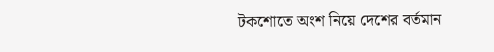টকশোতে অংশ নিয়ে দেশের বর্তমান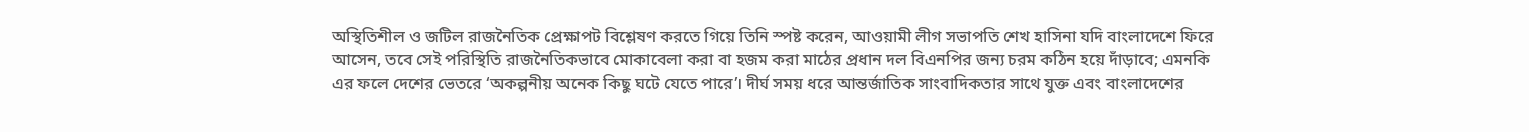অস্থিতিশীল ও জটিল রাজনৈতিক প্রেক্ষাপট বিশ্লেষণ করতে গিয়ে তিনি স্পষ্ট করেন, আওয়ামী লীগ সভাপতি শেখ হাসিনা যদি বাংলাদেশে ফিরে আসেন, তবে সেই পরিস্থিতি রাজনৈতিকভাবে মোকাবেলা করা বা হজম করা মাঠের প্রধান দল বিএনপির জন্য চরম কঠিন হয়ে দাঁড়াবে; এমনকি এর ফলে দেশের ভেতরে ‘অকল্পনীয় অনেক কিছু ঘটে যেতে পারে’। দীর্ঘ সময় ধরে আন্তর্জাতিক সাংবাদিকতার সাথে যুক্ত এবং বাংলাদেশের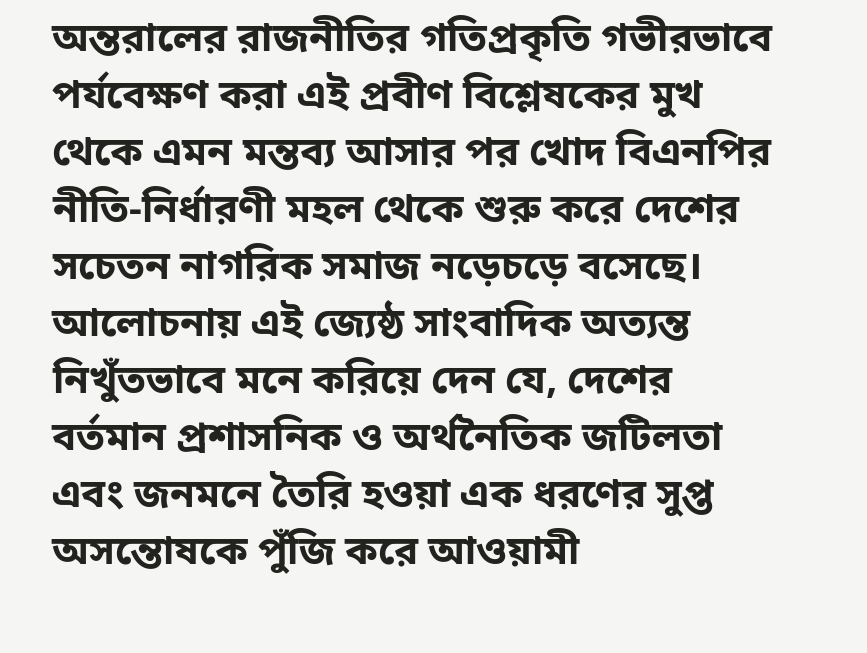অন্তরালের রাজনীতির গতিপ্রকৃতি গভীরভাবে পর্যবেক্ষণ করা এই প্রবীণ বিশ্লেষকের মুখ থেকে এমন মন্তব্য আসার পর খোদ বিএনপির নীতি-নির্ধারণী মহল থেকে শুরু করে দেশের সচেতন নাগরিক সমাজ নড়েচড়ে বসেছে। আলোচনায় এই জ্যেষ্ঠ সাংবাদিক অত্যন্ত নিখুঁতভাবে মনে করিয়ে দেন যে, দেশের বর্তমান প্রশাসনিক ও অর্থনৈতিক জটিলতা এবং জনমনে তৈরি হওয়া এক ধরণের সুপ্ত অসন্তোষকে পুঁজি করে আওয়ামী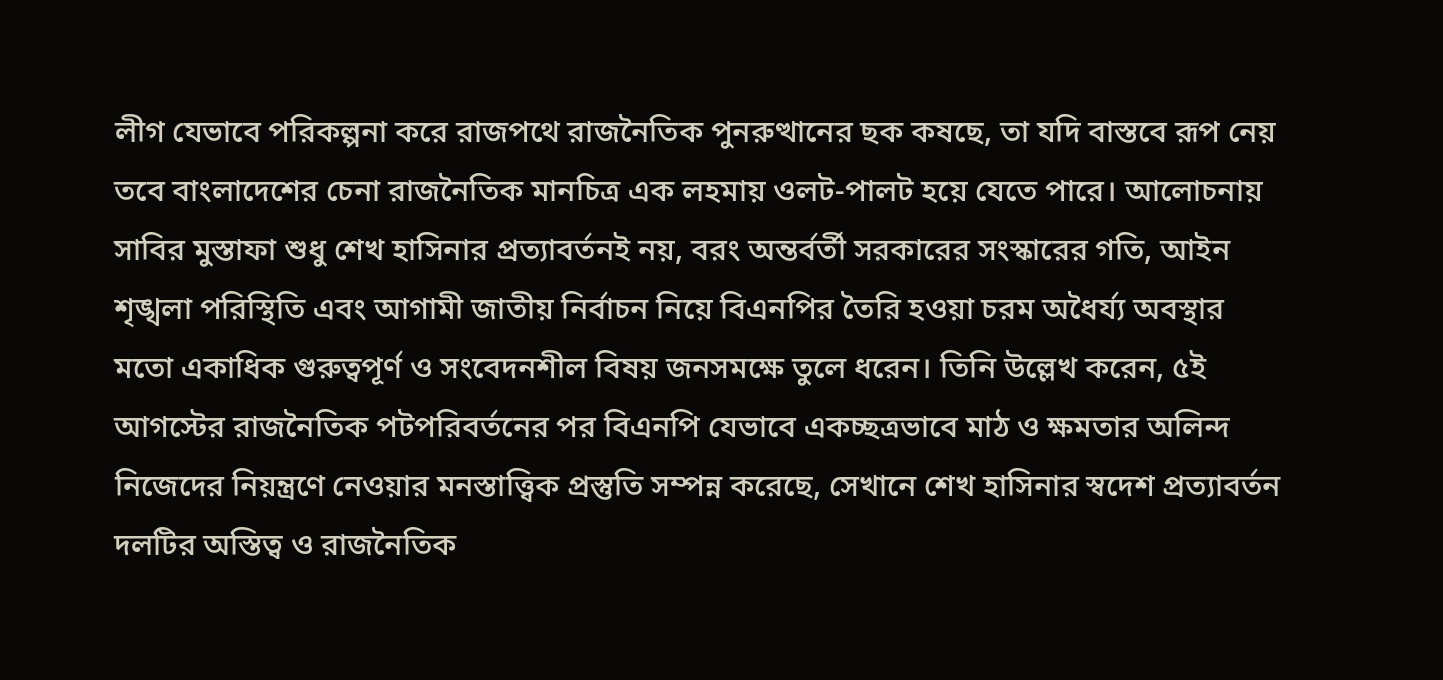লীগ যেভাবে পরিকল্পনা করে রাজপথে রাজনৈতিক পুনরুত্থানের ছক কষছে, তা যদি বাস্তবে রূপ নেয় তবে বাংলাদেশের চেনা রাজনৈতিক মানচিত্র এক লহমায় ওলট-পালট হয়ে যেতে পারে। আলোচনায় সাবির মুস্তাফা শুধু শেখ হাসিনার প্রত্যাবর্তনই নয়, বরং অন্তর্বর্তী সরকারের সংস্কারের গতি, আইন শৃঙ্খলা পরিস্থিতি এবং আগামী জাতীয় নির্বাচন নিয়ে বিএনপির তৈরি হওয়া চরম অধৈর্য্য অবস্থার মতো একাধিক গুরুত্বপূর্ণ ও সংবেদনশীল বিষয় জনসমক্ষে তুলে ধরেন। তিনি উল্লেখ করেন, ৫ই আগস্টের রাজনৈতিক পটপরিবর্তনের পর বিএনপি যেভাবে একচ্ছত্রভাবে মাঠ ও ক্ষমতার অলিন্দ নিজেদের নিয়ন্ত্রণে নেওয়ার মনস্তাত্ত্বিক প্রস্তুতি সম্পন্ন করেছে, সেখানে শেখ হাসিনার স্বদেশ প্রত্যাবর্তন দলটির অস্তিত্ব ও রাজনৈতিক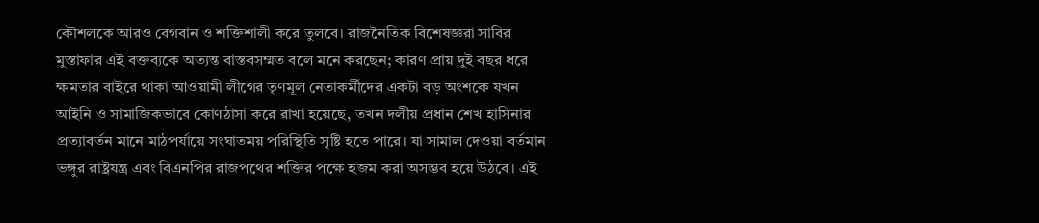কৌশলকে আরও বেগবান ও শক্তিশালী করে তুলবে। রাজনৈতিক বিশেষজ্ঞরা সাবির মুস্তাফার এই বক্তব্যকে অত্যন্ত বাস্তবসম্মত বলে মনে করছেন; কারণ প্রায় দুই বছর ধরে ক্ষমতার বাইরে থাকা আওয়ামী লীগের তৃণমূল নেতাকর্মীদের একটা বড় অংশকে যখন আইনি ও সামাজিকভাবে কোণঠাসা করে রাখা হয়েছে, তখন দলীয় প্রধান শেখ হাসিনার প্রত্যাবর্তন মানে মাঠপর্যায়ে সংঘাতময় পরিস্থিতি সৃষ্টি হতে পারে। যা সামাল দেওয়া বর্তমান ভঙ্গুর রাষ্ট্রযন্ত্র এবং বিএনপির রাজপথের শক্তির পক্ষে হজম করা অসম্ভব হয়ে উঠবে। এই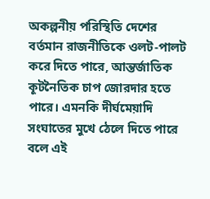অকল্পনীয় পরিস্থিতি দেশের বর্তমান রাজনীতিকে ওলট-পালট করে দিতে পারে, আন্তর্জাতিক কূটনৈতিক চাপ জোরদার হতে পারে। এমনকি দীর্ঘমেয়াদি সংঘাতের মুখে ঠেলে দিতে পারে বলে এই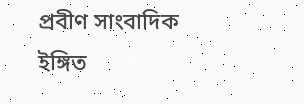প্রবীণ সাংবাদিক ইঙ্গিত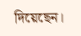দিয়েছেন।